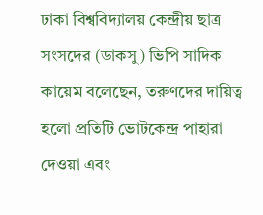ঢাকা বিশ্ববিদ্যালয় কেন্দ্রীয় ছাত্র সংসদের (ডাকসু) ভিপি সাদিক কায়েম বলেছেন, তরুণদের দায়িত্ব হলো প্রতিটি ভোটকেন্দ্র পাহারা দেওয়া এবং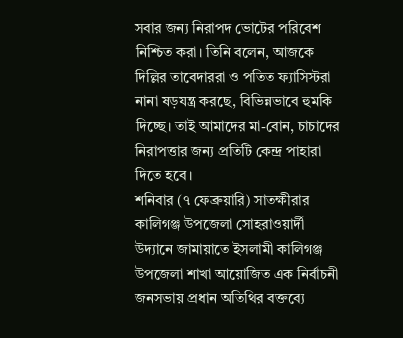সবার জন্য নিরাপদ ভোটের পরিবেশ নিশ্চিত করা। তিনি বলেন, আজকে দিল্লির তাবেদাররা ও পতিত ফ্যাসিস্টরা নানা ষড়যন্ত্র করছে, বিভিন্নভাবে হুমকি দিচ্ছে। তাই আমাদের মা-বোন, চাচাদের নিরাপত্তার জন্য প্রতিটি কেন্দ্র পাহারা দিতে হবে।
শনিবার (৭ ফেব্রুয়ারি) সাতক্ষীরার কালিগঞ্জ উপজেলা সোহরাওয়ার্দী উদ্যানে জামায়াতে ইসলামী কালিগঞ্জ উপজেলা শাখা আয়োজিত এক নির্বাচনী জনসভায় প্রধান অতিথির বক্তব্যে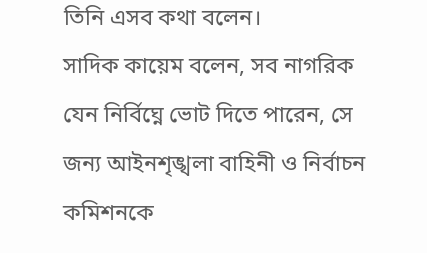তিনি এসব কথা বলেন।
সাদিক কায়েম বলেন, সব নাগরিক যেন নির্বিঘ্নে ভোট দিতে পারেন, সে জন্য আইনশৃঙ্খলা বাহিনী ও নির্বাচন কমিশনকে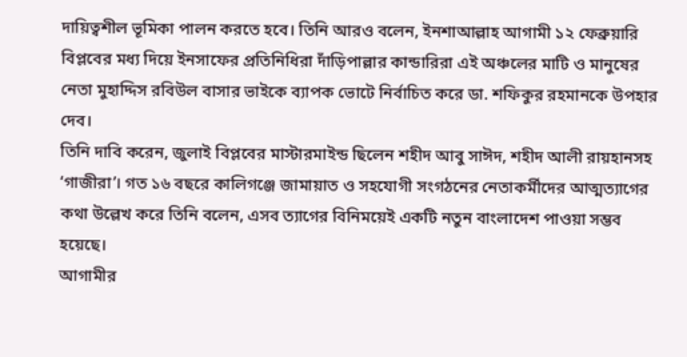দায়িত্বশীল ভূমিকা পালন করতে হবে। তিনি আরও বলেন, ইনশাআল্লাহ আগামী ১২ ফেব্রুয়ারি বিপ্লবের মধ্য দিয়ে ইনসাফের প্রতিনিধিরা দাঁড়িপাল্লার কান্ডারিরা এই অঞ্চলের মাটি ও মানুষের নেতা মুহাদ্দিস রবিউল বাসার ভাইকে ব্যাপক ভোটে নির্বাচিত করে ডা. শফিকুর রহমানকে উপহার দেব।
তিনি দাবি করেন, জুলাই বিপ্লবের মাস্টারমাইন্ড ছিলেন শহীদ আবু সাঈদ, শহীদ আলী রায়হানসহ ‘গাজীরা’। গত ১৬ বছরে কালিগঞ্জে জামায়াত ও সহযোগী সংগঠনের নেতাকর্মীদের আত্মত্যাগের কথা উল্লেখ করে তিনি বলেন, এসব ত্যাগের বিনিময়েই একটি নতুন বাংলাদেশ পাওয়া সম্ভব হয়েছে।
আগামীর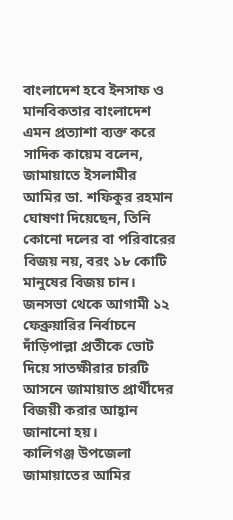বাংলাদেশ হবে ইনসাফ ও মানবিকতার বাংলাদেশ এমন প্রত্যাশা ব্যক্ত করে সাদিক কায়েম বলেন, জামায়াতে ইসলামীর আমির ডা. শফিকুর রহমান ঘোষণা দিয়েছেন, তিনি কোনো দলের বা পরিবারের বিজয় নয়, বরং ১৮ কোটি মানুষের বিজয় চান।
জনসভা থেকে আগামী ১২ ফেব্রুয়ারির নির্বাচনে দাঁড়িপাল্লা প্রতীকে ভোট দিয়ে সাতক্ষীরার চারটি আসনে জামায়াত প্রার্থীদের বিজয়ী করার আহ্বান জানানো হয়।
কালিগঞ্জ উপজেলা জামায়াতের আমির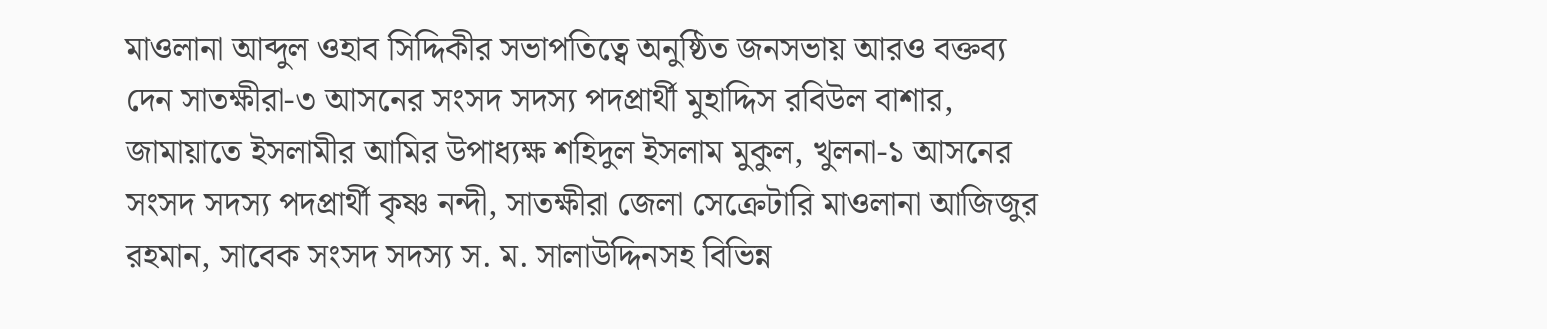মাওলানা আব্দুল ওহাব সিদ্দিকীর সভাপতিত্বে অনুষ্ঠিত জনসভায় আরও বক্তব্য দেন সাতক্ষীরা-৩ আসনের সংসদ সদস্য পদপ্রার্থী মুহাদ্দিস রবিউল বাশার, জামায়াতে ইসলামীর আমির উপাধ্যক্ষ শহিদুল ইসলাম মুকুল, খুলনা-১ আসনের সংসদ সদস্য পদপ্রার্থী কৃষ্ণ নন্দী, সাতক্ষীরা জেলা সেক্রেটারি মাওলানা আজিজুর রহমান, সাবেক সংসদ সদস্য স. ম. সালাউদ্দিনসহ বিভিন্ন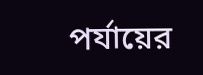পর্যায়ের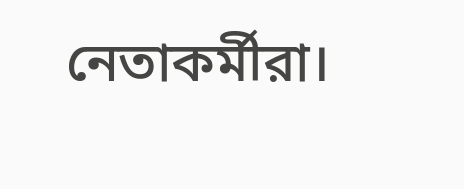নেতাকর্মীরা।